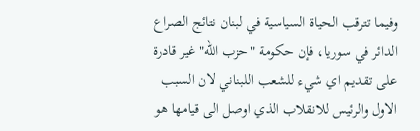وفيما تترقب الحياة السياسية في لبنان نتائج الصراع الدائر في سوريا، فإن حكومة "حزب الله" غير قادرة على تقديم اي شيء للشعب اللبناني لان السبب الاول والرئيس للانقلاب الذي اوصل الى قيامها هو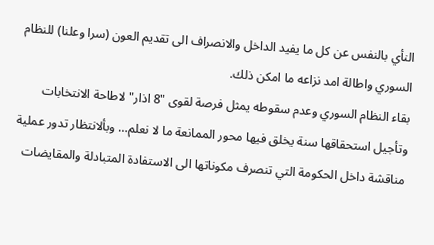النأي بالنفس عن كل ما يفيد الداخل والانصراف الى تقديم العون (سرا وعلنا) للنظام السوري واطالة امد نزاعه ما امكن ذلك.
بقاء النظام السوري وعدم سقوطه يمثل فرصة لقوى "8 اذار" لاطاحة الانتخابات وتأجيل استحقاقها سنة يخلق فيها محور الممانعة ما لا نعلم… وبألانتظار تدور عملية مناقشة داخل الحكومة التي تنصرف مكوناتها الى الاستفادة المتبادلة والمقايضات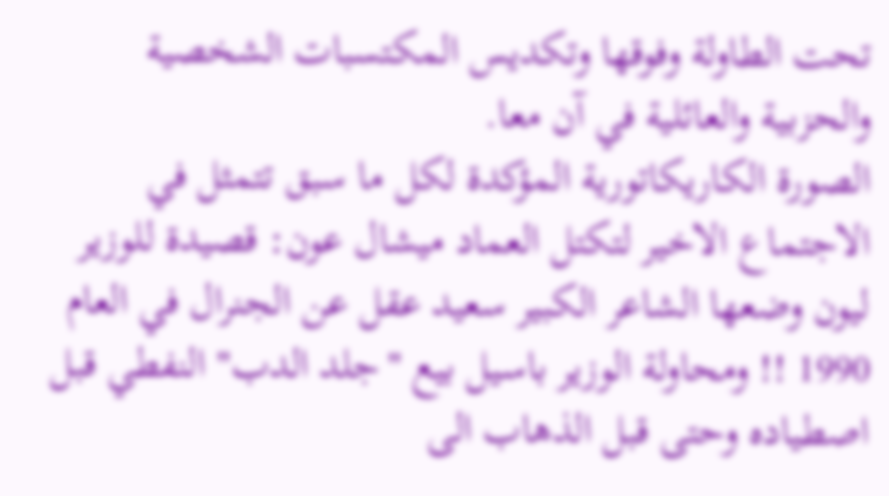تحت الطاولة وفوقها وتكديس المكتسبات الشخصية والحزبية والعائلية في آن معا.
الصورة الكاريكاتورية المؤكدة لكل ما سبق تتمثل في الاجتماع الاخير لتكتل العماد ميشال عون: قصيدة للوزير ليون وضعها الشاعر الكبير سعيد عقل عن الجنرال في العام 1990 !! ومحاولة الوزير باسيل بيع "جلد الدب" النفطي قبل اصطياده وحتى قبل الذهاب الى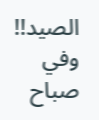الصيد!! وفي صباح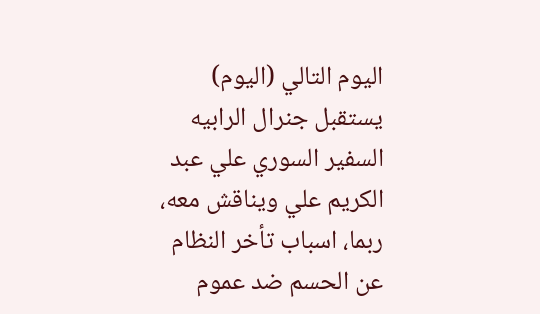اليوم التالي (اليوم) يستقبل جنرال الرابيه السفير السوري علي عبد الكريم علي ويناقش معه، ربما، اسباب تأخر النظام عن الحسم ضد عموم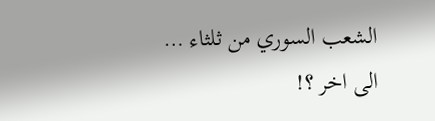الشعب السوري من ثلثاء … الى اخر ؟!